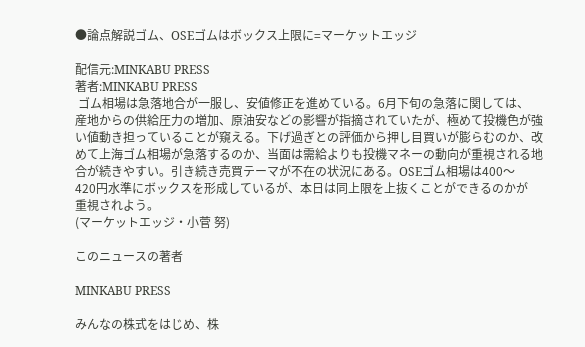●論点解説ゴム、OSEゴムはボックス上限に=マーケットエッジ

配信元:MINKABU PRESS
著者:MINKABU PRESS
 ゴム相場は急落地合が一服し、安値修正を進めている。6月下旬の急落に関しては、
産地からの供給圧力の増加、原油安などの影響が指摘されていたが、極めて投機色が強
い値動き担っていることが窺える。下げ過ぎとの評価から押し目買いが膨らむのか、改
めて上海ゴム相場が急落するのか、当面は需給よりも投機マネーの動向が重視される地
合が続きやすい。引き続き売買テーマが不在の状況にある。OSEゴム相場は400〜
420円水準にボックスを形成しているが、本日は同上限を上抜くことができるのかが
重視されよう。
(マーケットエッジ・小菅 努)

このニュースの著者

MINKABU PRESS

みんなの株式をはじめ、株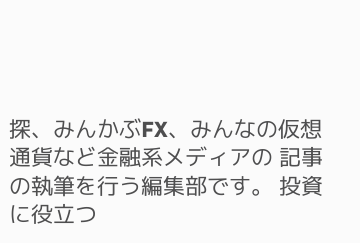探、みんかぶFX、みんなの仮想通貨など金融系メディアの 記事の執筆を行う編集部です。 投資に役立つ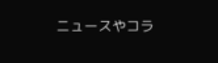ニュースやコラ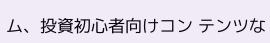ム、投資初心者向けコン テンツな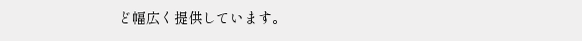ど幅広く提供しています。